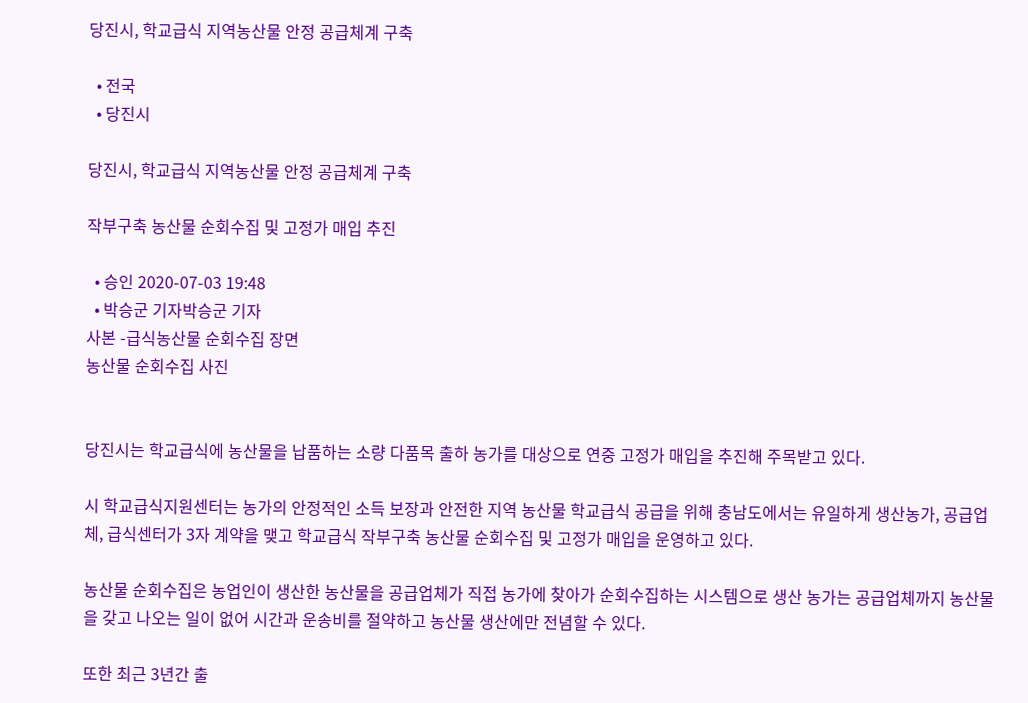당진시, 학교급식 지역농산물 안정 공급체계 구축

  • 전국
  • 당진시

당진시, 학교급식 지역농산물 안정 공급체계 구축

작부구축 농산물 순회수집 및 고정가 매입 추진

  • 승인 2020-07-03 19:48
  • 박승군 기자박승군 기자
사본 -급식농산물 순회수집 장면
농산물 순회수집 사진


당진시는 학교급식에 농산물을 납품하는 소량 다품목 출하 농가를 대상으로 연중 고정가 매입을 추진해 주목받고 있다.

시 학교급식지원센터는 농가의 안정적인 소득 보장과 안전한 지역 농산물 학교급식 공급을 위해 충남도에서는 유일하게 생산농가, 공급업체, 급식센터가 3자 계약을 맺고 학교급식 작부구축 농산물 순회수집 및 고정가 매입을 운영하고 있다.

농산물 순회수집은 농업인이 생산한 농산물을 공급업체가 직접 농가에 찾아가 순회수집하는 시스템으로 생산 농가는 공급업체까지 농산물을 갖고 나오는 일이 없어 시간과 운송비를 절약하고 농산물 생산에만 전념할 수 있다.

또한 최근 3년간 출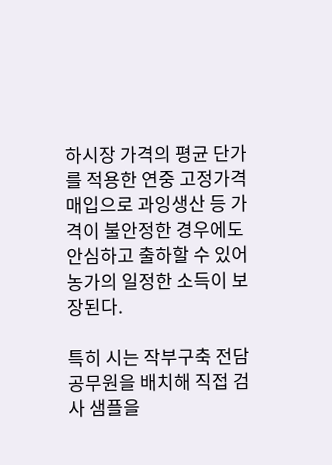하시장 가격의 평균 단가를 적용한 연중 고정가격 매입으로 과잉생산 등 가격이 불안정한 경우에도 안심하고 출하할 수 있어 농가의 일정한 소득이 보장된다.

특히 시는 작부구축 전담 공무원을 배치해 직접 검사 샘플을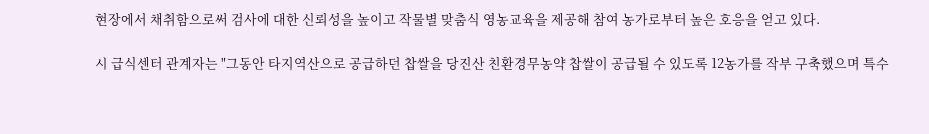현장에서 채취함으로써 검사에 대한 신뢰성을 높이고 작물별 맞춤식 영농교육을 제공해 참여 농가로부터 높은 호응을 얻고 있다.

시 급식센터 관계자는 "그동안 타지역산으로 공급하던 찹쌀을 당진산 친환경무농약 찹쌀이 공급될 수 있도록 12농가를 작부 구축했으며 특수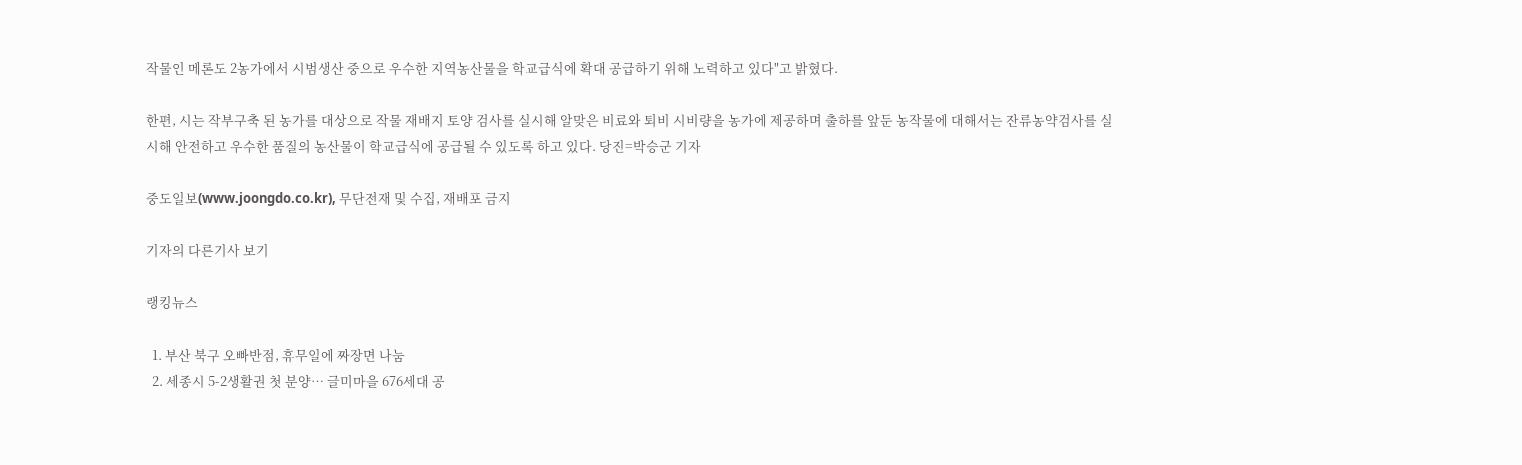작물인 메론도 2농가에서 시범생산 중으로 우수한 지역농산물을 학교급식에 확대 공급하기 위해 노력하고 있다"고 밝혔다.

한편, 시는 작부구축 된 농가를 대상으로 작물 재배지 토양 검사를 실시해 알맞은 비료와 퇴비 시비량을 농가에 제공하며 출하를 앞둔 농작물에 대해서는 잔류농약검사를 실시해 안전하고 우수한 품질의 농산물이 학교급식에 공급될 수 있도록 하고 있다. 당진=박승군 기자

중도일보(www.joongdo.co.kr), 무단전재 및 수집, 재배포 금지

기자의 다른기사 보기

랭킹뉴스

  1. 부산 북구 오빠반점, 휴무일에 짜장면 나눔
  2. 세종시 5-2생활권 첫 분양… 글미마을 676세대 공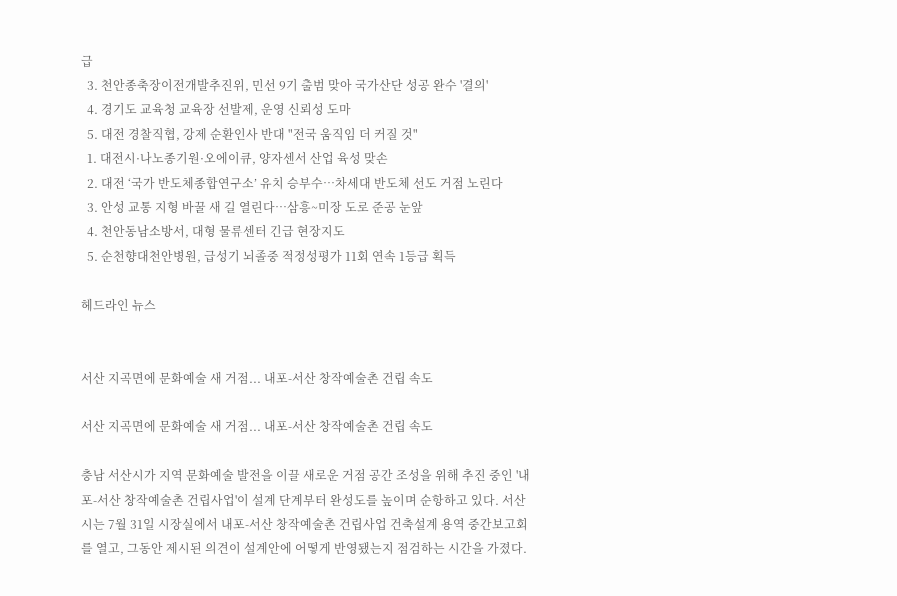급
  3. 천안종축장이전개발추진위, 민선 9기 출범 맞아 국가산단 성공 완수 '결의'
  4. 경기도 교육청 교육장 선발제, 운영 신뢰성 도마
  5. 대전 경찰직협, 강제 순환인사 반대 "전국 움직임 더 커질 것"
  1. 대전시·나노종기원·오에이큐, 양자센서 산업 육성 맞손
  2. 대전 ‘국가 반도체종합연구소’ 유치 승부수…차세대 반도체 선도 거점 노린다
  3. 안성 교통 지형 바꿀 새 길 열린다…삼흥~미장 도로 준공 눈앞
  4. 천안동남소방서, 대형 물류센터 긴급 현장지도
  5. 순천향대천안병원, 급성기 뇌졸중 적정성평가 11회 연속 1등급 획득

헤드라인 뉴스


서산 지곡면에 문화예술 새 거점... 내포-서산 창작예술촌 건립 속도

서산 지곡면에 문화예술 새 거점... 내포-서산 창작예술촌 건립 속도

충남 서산시가 지역 문화예술 발전을 이끌 새로운 거점 공간 조성을 위해 추진 중인 '내포-서산 창작예술촌 건립사업'이 설계 단계부터 완성도를 높이며 순항하고 있다. 서산시는 7월 31일 시장실에서 내포-서산 창작예술촌 건립사업 건축설계 용역 중간보고회를 열고, 그동안 제시된 의견이 설계안에 어떻게 반영됐는지 점검하는 시간을 가졌다.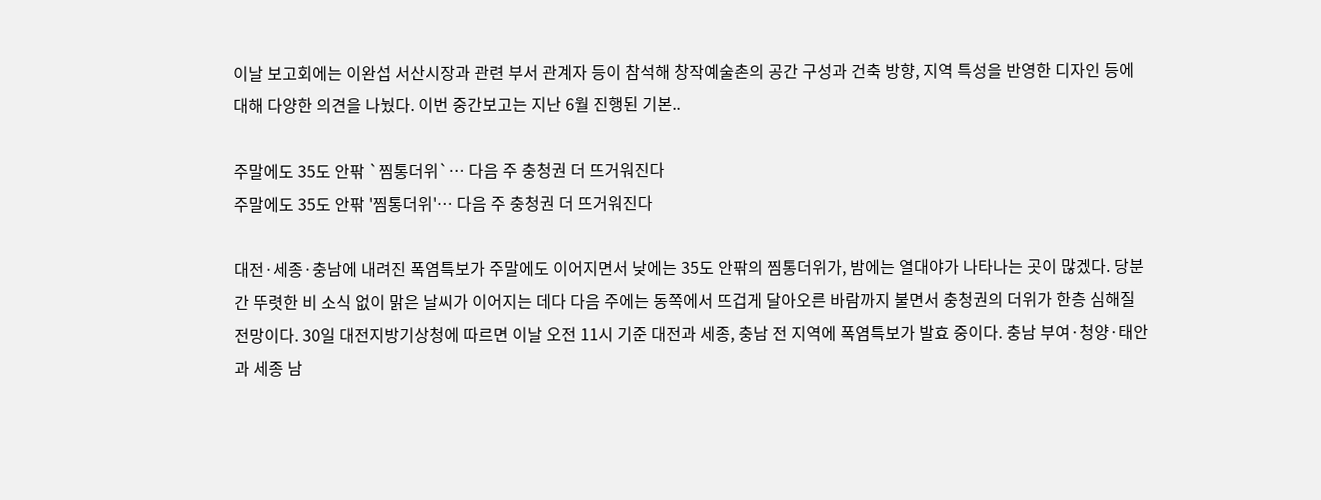이날 보고회에는 이완섭 서산시장과 관련 부서 관계자 등이 참석해 창작예술촌의 공간 구성과 건축 방향, 지역 특성을 반영한 디자인 등에 대해 다양한 의견을 나눴다. 이번 중간보고는 지난 6월 진행된 기본..

주말에도 35도 안팎 `찜통더위`… 다음 주 충청권 더 뜨거워진다
주말에도 35도 안팎 '찜통더위'… 다음 주 충청권 더 뜨거워진다

대전·세종·충남에 내려진 폭염특보가 주말에도 이어지면서 낮에는 35도 안팎의 찜통더위가, 밤에는 열대야가 나타나는 곳이 많겠다. 당분간 뚜렷한 비 소식 없이 맑은 날씨가 이어지는 데다 다음 주에는 동쪽에서 뜨겁게 달아오른 바람까지 불면서 충청권의 더위가 한층 심해질 전망이다. 30일 대전지방기상청에 따르면 이날 오전 11시 기준 대전과 세종, 충남 전 지역에 폭염특보가 발효 중이다. 충남 부여·청양·태안과 세종 남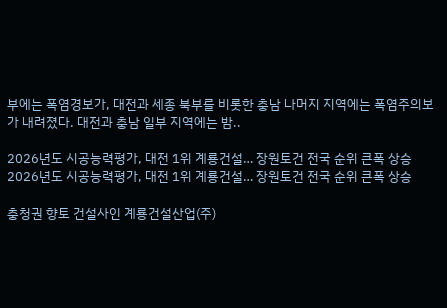부에는 폭염경보가, 대전과 세종 북부를 비롯한 충남 나머지 지역에는 폭염주의보가 내려졌다. 대전과 충남 일부 지역에는 밤..

2026년도 시공능력평가, 대전 1위 계룡건설… 장원토건 전국 순위 큰폭 상승
2026년도 시공능력평가, 대전 1위 계룡건설… 장원토건 전국 순위 큰폭 상승

충청권 향토 건설사인 계룡건설산업(주)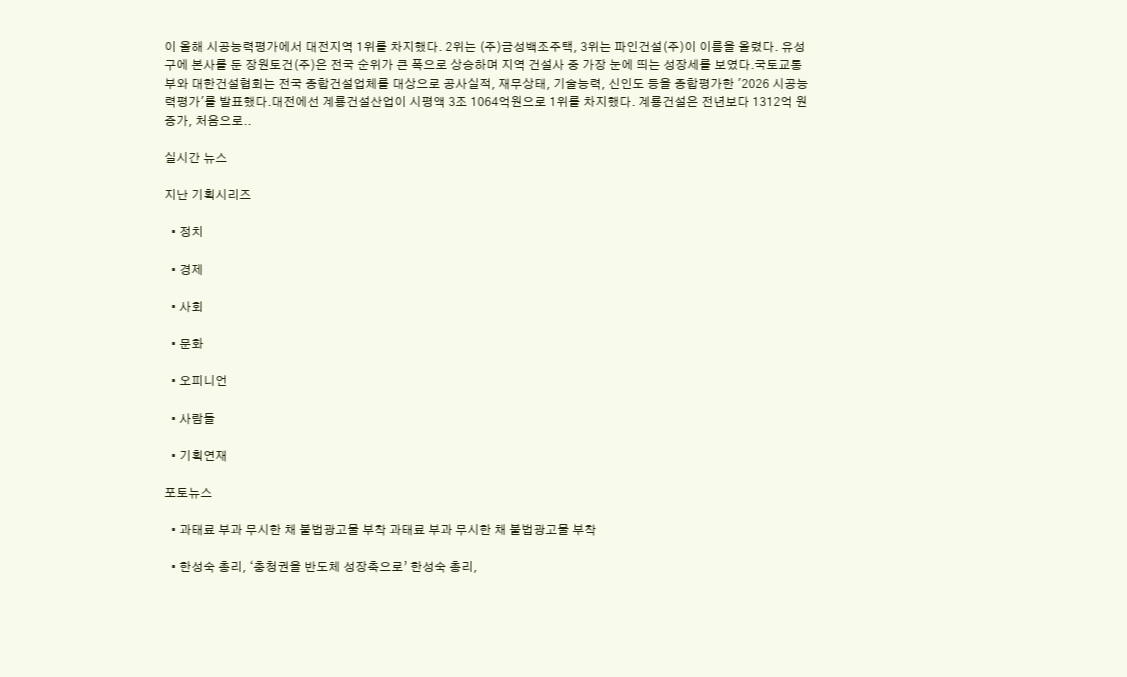이 올해 시공능력평가에서 대전지역 1위를 차지했다. 2위는 (주)금성백조주택, 3위는 파인건설(주)이 이름을 올렸다. 유성구에 본사를 둔 장원토건(주)은 전국 순위가 큰 폭으로 상승하며 지역 건설사 중 가장 눈에 띄는 성장세를 보였다.국토교통부와 대한건설협회는 전국 종합건설업체를 대상으로 공사실적, 재무상태, 기술능력, 신인도 등을 종합평가한 '2026 시공능력평가'를 발표했다.대전에선 계룡건설산업이 시평액 3조 1064억원으로 1위를 차지했다. 계룡건설은 전년보다 1312억 원 증가, 처음으로..

실시간 뉴스

지난 기획시리즈

  • 정치

  • 경제

  • 사회

  • 문화

  • 오피니언

  • 사람들

  • 기획연재

포토뉴스

  • 과태료 부과 무시한 채 불법광고물 부착 과태료 부과 무시한 채 불법광고물 부착

  • 한성숙 총리, ‘충청권을 반도체 성장축으로’ 한성숙 총리,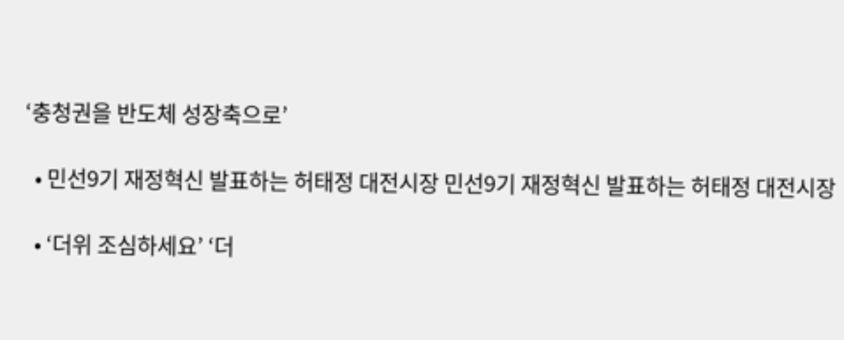‘충청권을 반도체 성장축으로’

  • 민선9기 재정혁신 발표하는 허태정 대전시장 민선9기 재정혁신 발표하는 허태정 대전시장

  • ‘더위 조심하세요’ ‘더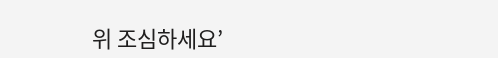위 조심하세요’